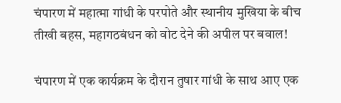चंपारण में महात्मा गांधी के परपोते और स्थानीय मुखिया के बीच तीखी बहस, महागठबंधन को वोट देने की अपील पर बवाल!

चंपारण में एक कार्यक्रम के दौरान तुषार गांधी के साथ आए एक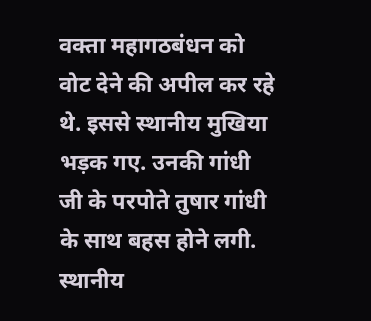वक्ता महागठबंधन को वोट देने की अपील कर रहे थे. इससे स्थानीय मुखिया भड़क गए. उनकी गांधी जी के परपोते तुषार गांधी के साथ बहस होने लगी. स्थानीय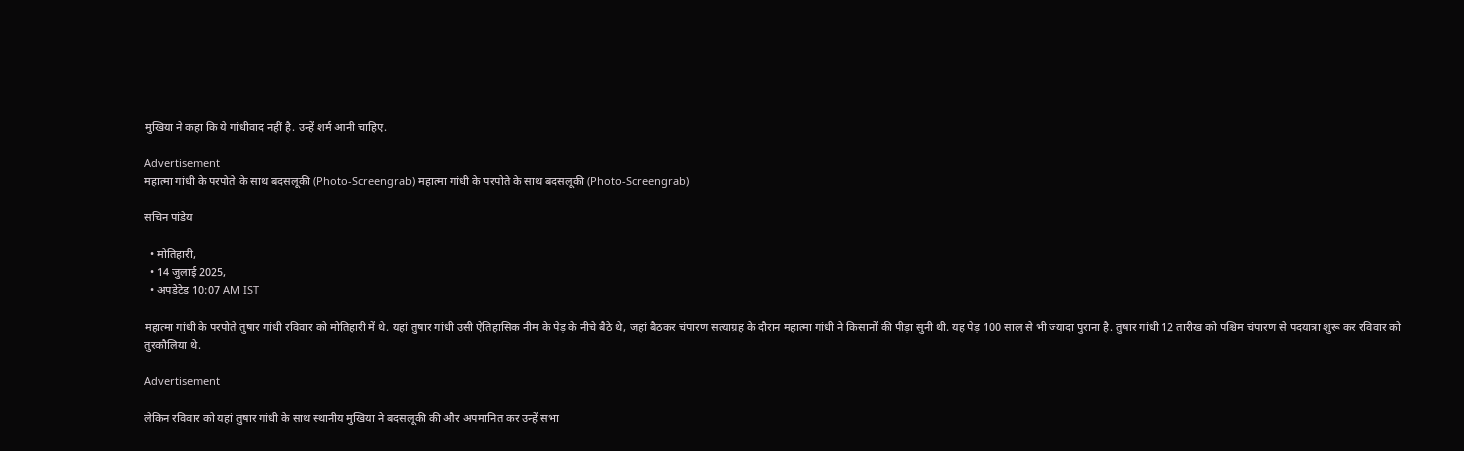मुखिया ने कहा कि ये गांधीवाद नहीं है. उन्हें शर्म आनी चाहिए.

Advertisement
महात्मा गांधी के परपोते के साथ बदसलूकी (Photo-Screengrab) महात्मा गांधी के परपोते के साथ बदसलूकी (Photo-Screengrab)

सचिन पांडेय

  • मोतिहारी,
  • 14 जुलाई 2025,
  • अपडेटेड 10:07 AM IST

महात्मा गांधी के परपोते तुषार गांधी रविवार को मोतिहारी में थे. यहां तुषार गांधी उसी ऐतिहासिक नीम के पेड़ के नीचे बैठे थे, जहां बैठकर चंपारण सत्याग्रह के दौरान महात्मा गांधी ने किसानों की पीड़ा सुनी थी. यह पेड़ 100 साल से भी ज्यादा पुराना है. तुषार गांधी 12 तारीख को पश्चिम चंपारण से पदयात्रा शुरू कर रविवार को तुरकौलिया थे.

Advertisement

लेकिन रविवार को यहां तुषार गांधी के साथ स्थानीय मुखिया ने बदसलूकी की और अपमानित कर उन्हें सभा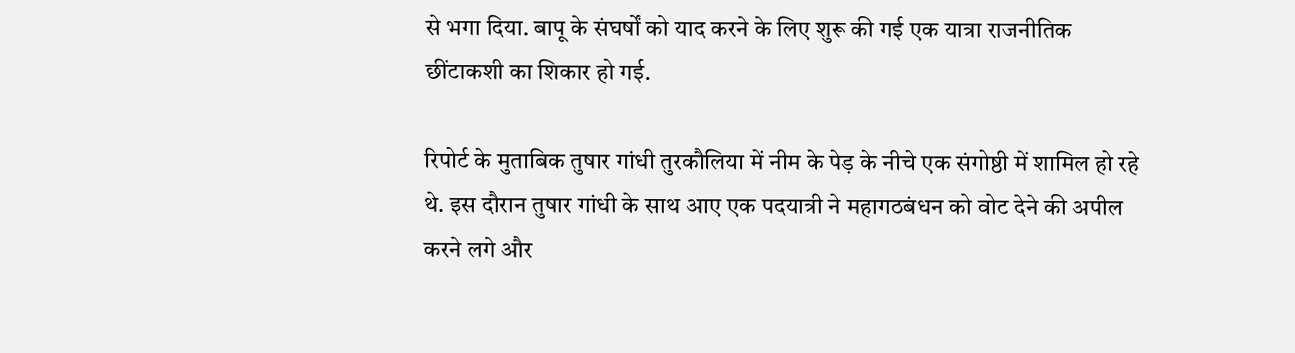से भगा दिया. बापू के संघर्षों को याद करने के लिए शुरू की गई एक यात्रा राजनीतिक छींटाकशी का शिकार हो गई.

रिपोर्ट के मुताबिक तुषार गांधी तुरकौलिया में नीम के पेड़ के नीचे एक संगोष्ठी में शामिल हो रहे थे. इस दौरान तुषार गांधी के साथ आए एक पदयात्री ने महागठबंधन को वोट देने की अपील करने लगे और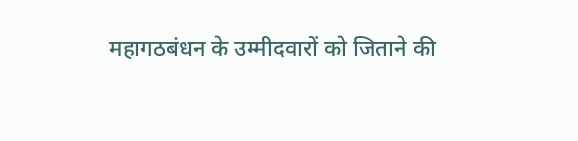महागठबंधन के उम्मीदवारों को जिताने की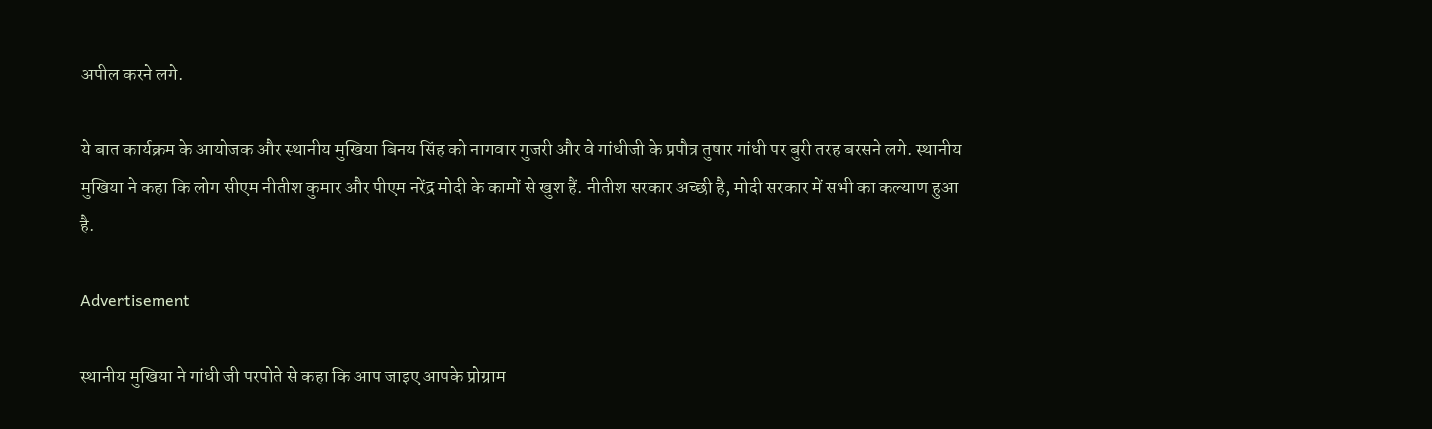अपील करने लगे.

ये बात कार्यक्रम के आयोजक और स्थानीय मुखिया बिनय सिंह को नागवार गुजरी और वे गांधीजी के प्रपौत्र तुषार गांधी पर बुरी तरह बरसने लगे. स्थानीय मुखिया ने कहा कि लोग सीएम नीतीश कुमार और पीएम नरेंद्र मोदी के कामों से खुश हैं. नीतीश सरकार अच्छी है, मोदी सरकार में सभी का कल्याण हुआ है.

Advertisement

स्थानीय मुखिया ने गांधी जी परपोते से कहा कि आप जाइए आपके प्रोग्राम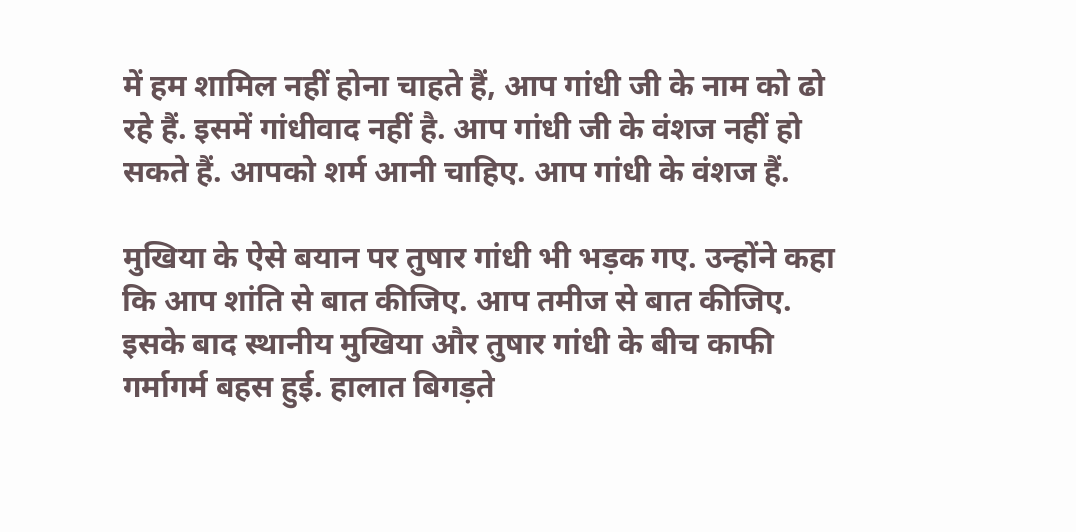में हम शामिल नहीं होना चाहते हैं, आप गांधी जी के नाम को ढो रहे हैं. इसमें गांधीवाद नहीं है. आप गांधी जी के वंशज नहीं हो सकते हैं. आपको शर्म आनी चाहिए. आप गांधी के वंशज हैं.

मुखिया के ऐसे बयान पर तुषार गांधी भी भड़क गए. उन्होंने कहा कि आप शांति से बात कीजिए. आप तमीज से बात कीजिए. इसके बाद स्थानीय मुखिया और तुषार गांधी के बीच काफी गर्मागर्म बहस हुई. हालात बिगड़ते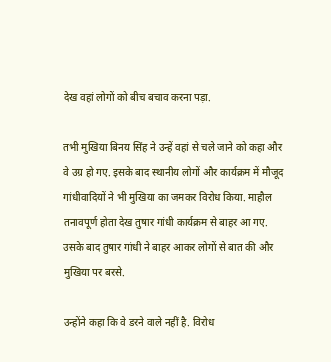देख वहां लोगों को बीच बचाव करना पड़ा.

तभी मुखिया बिनय सिंह ने उन्हें वहां से चले जाने को कहा और वे उग्र हो गए. इसके बाद स्थानीय लोगों और कार्यक्रम में मौजूद गांधीवादियों ने भी मुखिया का जमकर विरोध किया. माहौल तनावपूर्ण होता देख तुषार गांधी कार्यक्रम से बाहर आ गए. उसके बाद तुषार गांधी ने बाहर आकर लोगों से बात की और मुखिया पर बरसे.

उन्होंने कहा कि वे डरने वाले नहीं है. विरोध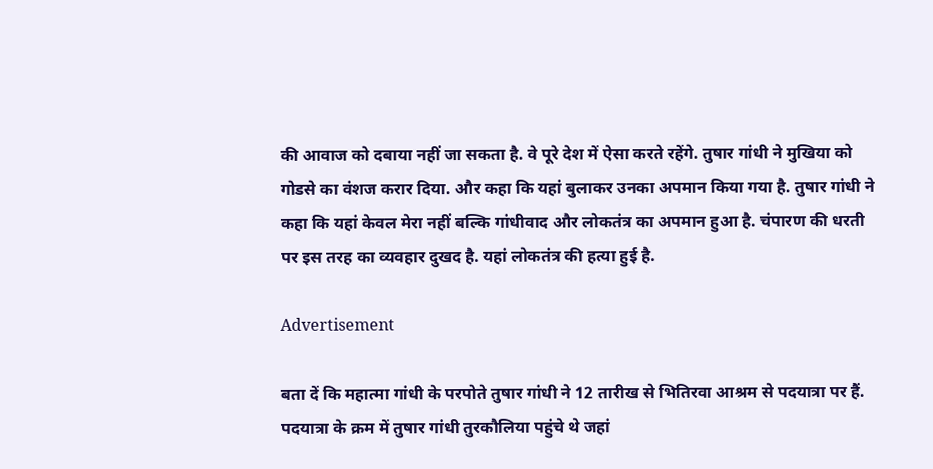की आवाज को दबाया नहीं जा सकता है. वे पूरे देश में ऐसा करते रहेंगे. तुषार गांधी ने मुखिया को गोडसे का वंशज करार दिया. और कहा कि यहां बुलाकर उनका अपमान किया गया है. तुषार गांधी ने कहा कि यहां केवल मेरा नहीं बल्कि गांधीवाद और लोकतंत्र का अपमान हुआ है. चंपारण की धरती पर इस तरह का व्यवहार दुखद है. यहां लोकतंत्र की हत्या हुई है.

Advertisement

बता दें कि महात्मा गांधी के परपोते तुषार गांधी ने 12 तारीख से भितिरवा आश्रम से पदयात्रा पर हैं. पदयात्रा के क्रम में तुषार गांधी तुरकौलिया पहुंचे थे जहां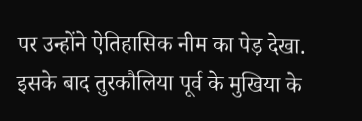पर उन्होंने ऐतिहासिक नीम का पेड़ देखा. इसके बाद तुरकौलिया पूर्व के मुखिया के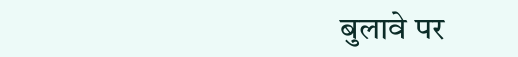बुलावे पर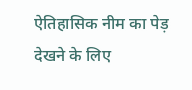ऐतिहासिक नीम का पेड़ देखने के लिए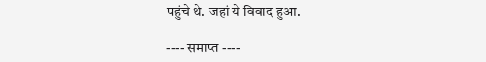पहुंचे थे. जहां ये विवाद हुआ.

---- समाप्त ----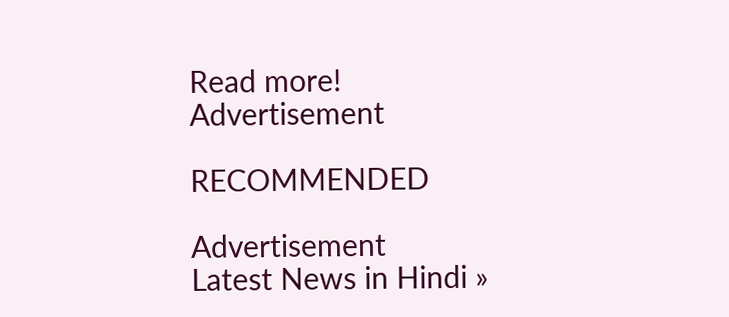Read more!
Advertisement

RECOMMENDED

Advertisement
Latest News in Hindi »